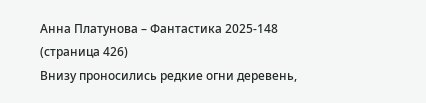Анна Платунова – Фантастика 2025-148 (страница 426)
Внизу проносились редкие огни деревень,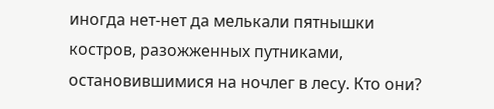иногда нет-нет да мелькали пятнышки костров, разожженных путниками, остановившимися на ночлег в лесу. Кто они?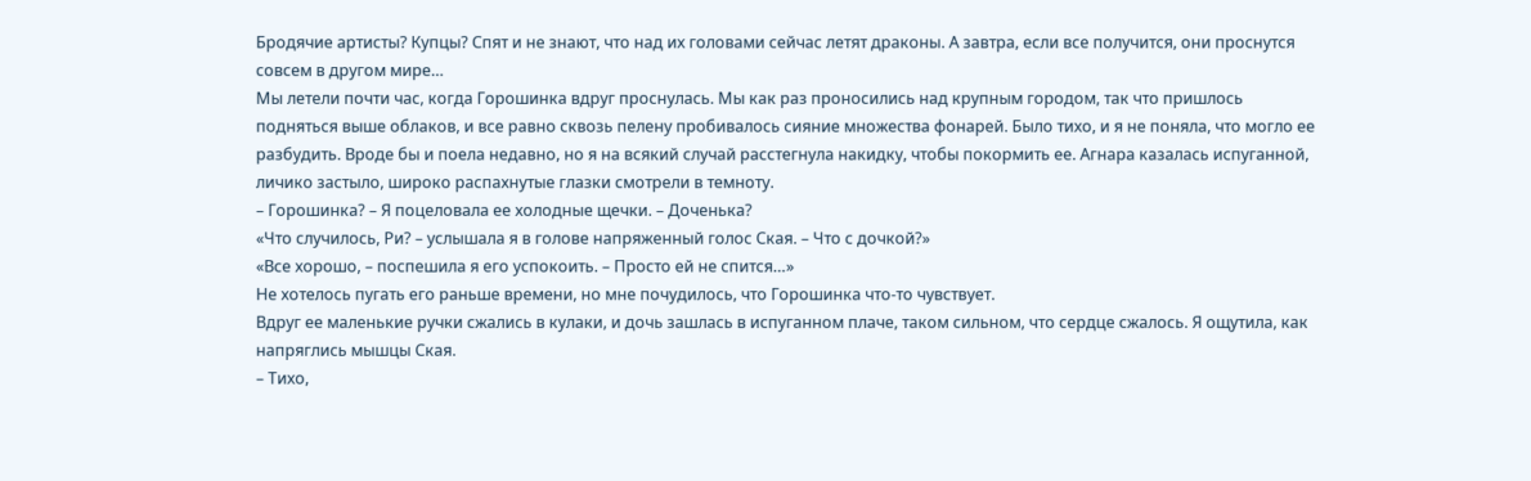Бродячие артисты? Купцы? Спят и не знают, что над их головами сейчас летят драконы. А завтра, если все получится, они проснутся совсем в другом мире…
Мы летели почти час, когда Горошинка вдруг проснулась. Мы как раз проносились над крупным городом, так что пришлось подняться выше облаков, и все равно сквозь пелену пробивалось сияние множества фонарей. Было тихо, и я не поняла, что могло ее разбудить. Вроде бы и поела недавно, но я на всякий случай расстегнула накидку, чтобы покормить ее. Агнара казалась испуганной, личико застыло, широко распахнутые глазки смотрели в темноту.
– Горошинка? – Я поцеловала ее холодные щечки. – Доченька?
«Что случилось, Ри? – услышала я в голове напряженный голос Ская. – Что с дочкой?»
«Все хорошо, – поспешила я его успокоить. – Просто ей не спится…»
Не хотелось пугать его раньше времени, но мне почудилось, что Горошинка что-то чувствует.
Вдруг ее маленькие ручки сжались в кулаки, и дочь зашлась в испуганном плаче, таком сильном, что сердце сжалось. Я ощутила, как напряглись мышцы Ская.
– Тихо,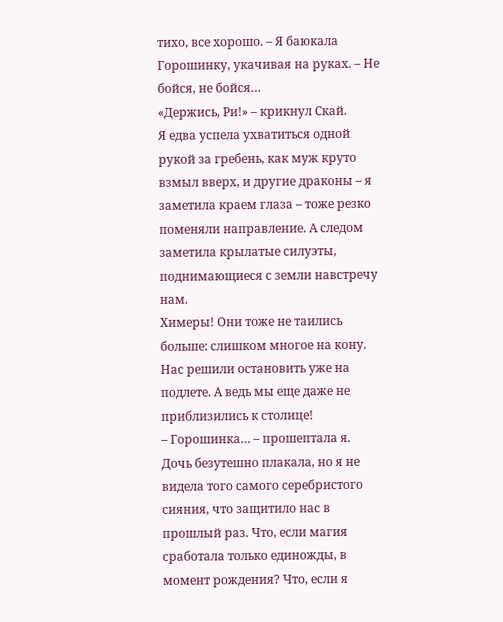тихо, все хорошо. – Я баюкала Горошинку, укачивая на руках. – Не бойся, не бойся…
«Держись, Ри!» – крикнул Скай.
Я едва успела ухватиться одной рукой за гребень, как муж круто взмыл вверх, и другие драконы – я заметила краем глаза – тоже резко поменяли направление. А следом заметила крылатые силуэты, поднимающиеся с земли навстречу нам.
Химеры! Они тоже не таились больше: слишком многое на кону. Нас решили остановить уже на подлете. А ведь мы еще даже не приблизились к столице!
– Горошинка… – прошептала я.
Дочь безутешно плакала, но я не видела того самого серебристого сияния, что защитило нас в прошлый раз. Что, если магия сработала только единожды, в момент рождения? Что, если я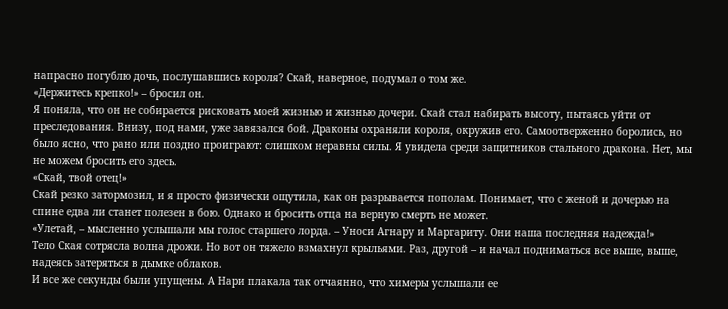напрасно погублю дочь, послушавшись короля? Скай, наверное, подумал о том же.
«Держитесь крепко!» – бросил он.
Я поняла, что он не собирается рисковать моей жизнью и жизнью дочери. Скай стал набирать высоту, пытаясь уйти от преследования. Внизу, под нами, уже завязался бой. Драконы охраняли короля, окружив его. Самоотверженно боролись, но было ясно, что рано или поздно проиграют: слишком неравны силы. Я увидела среди защитников стального дракона. Нет, мы не можем бросить его здесь.
«Скай, твой отец!»
Скай резко затормозил, и я просто физически ощутила, как он разрывается пополам. Понимает, что с женой и дочерью на спине едва ли станет полезен в бою. Однако и бросить отца на верную смерть не может.
«Улетай, – мысленно услышали мы голос старшего лорда. – Уноси Агнару и Маргариту. Они наша последняя надежда!»
Тело Ская сотрясла волна дрожи. Но вот он тяжело взмахнул крыльями. Раз, другой – и начал подниматься все выше, выше, надеясь затеряться в дымке облаков.
И все же секунды были упущены. А Нари плакала так отчаянно, что химеры услышали ее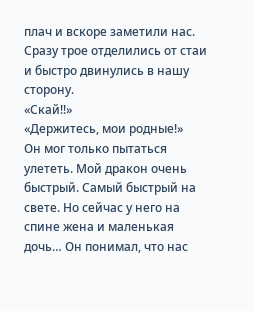плач и вскоре заметили нас. Сразу трое отделились от стаи и быстро двинулись в нашу сторону.
«Скай!!»
«Держитесь, мои родные!»
Он мог только пытаться улететь. Мой дракон очень быстрый. Самый быстрый на свете. Но сейчас у него на спине жена и маленькая дочь… Он понимал, что нас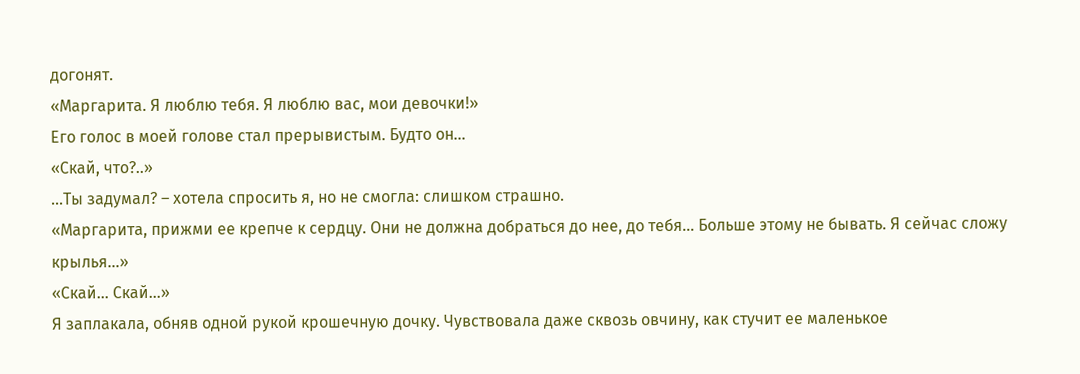догонят.
«Маргарита. Я люблю тебя. Я люблю вас, мои девочки!»
Его голос в моей голове стал прерывистым. Будто он…
«Скай, что?..»
…Ты задумал? – хотела спросить я, но не смогла: слишком страшно.
«Маргарита, прижми ее крепче к сердцу. Они не должна добраться до нее, до тебя… Больше этому не бывать. Я сейчас сложу крылья…»
«Скай… Скай…»
Я заплакала, обняв одной рукой крошечную дочку. Чувствовала даже сквозь овчину, как стучит ее маленькое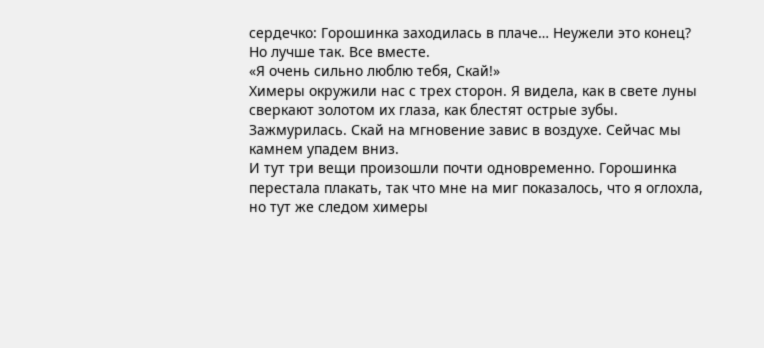сердечко: Горошинка заходилась в плаче… Неужели это конец? Но лучше так. Все вместе.
«Я очень сильно люблю тебя, Скай!»
Химеры окружили нас с трех сторон. Я видела, как в свете луны сверкают золотом их глаза, как блестят острые зубы. Зажмурилась. Скай на мгновение завис в воздухе. Сейчас мы камнем упадем вниз.
И тут три вещи произошли почти одновременно. Горошинка перестала плакать, так что мне на миг показалось, что я оглохла, но тут же следом химеры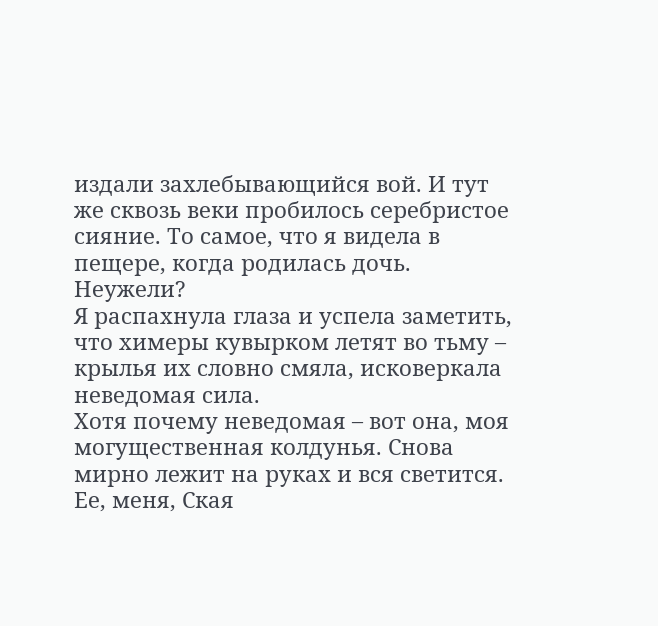издали захлебывающийся вой. И тут же сквозь веки пробилось серебристое сияние. То самое, что я видела в пещере, когда родилась дочь. Неужели?
Я распахнула глаза и успела заметить, что химеры кувырком летят во тьму – крылья их словно смяла, исковеркала неведомая сила.
Хотя почему неведомая – вот она, моя могущественная колдунья. Снова мирно лежит на руках и вся светится. Ее, меня, Ская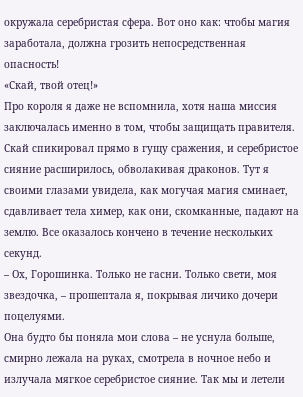окружала серебристая сфера. Вот оно как: чтобы магия заработала, должна грозить непосредственная опасность!
«Скай, твой отец!»
Про короля я даже не вспомнила, хотя наша миссия заключалась именно в том, чтобы защищать правителя.
Скай спикировал прямо в гущу сражения, и серебристое сияние расширилось, обволакивая драконов. Тут я своими глазами увидела, как могучая магия сминает, сдавливает тела химер, как они, скомканные, падают на землю. Все оказалось кончено в течение нескольких секунд.
– Ох, Горошинка. Только не гасни. Только свети, моя звездочка, – прошептала я, покрывая личико дочери поцелуями.
Она будто бы поняла мои слова – не уснула больше, смирно лежала на руках, смотрела в ночное небо и излучала мягкое серебристое сияние. Так мы и летели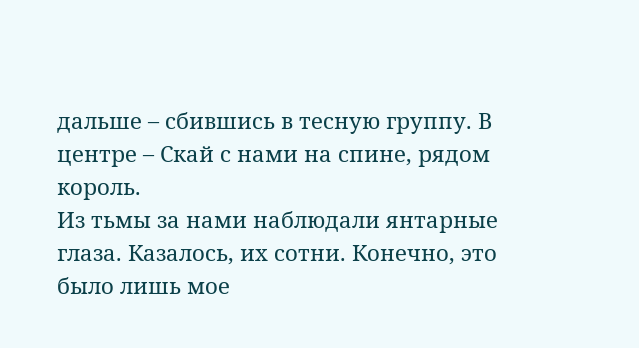дальше – сбившись в тесную группу. В центре – Скай с нами на спине, рядом король.
Из тьмы за нами наблюдали янтарные глаза. Казалось, их сотни. Конечно, это было лишь мое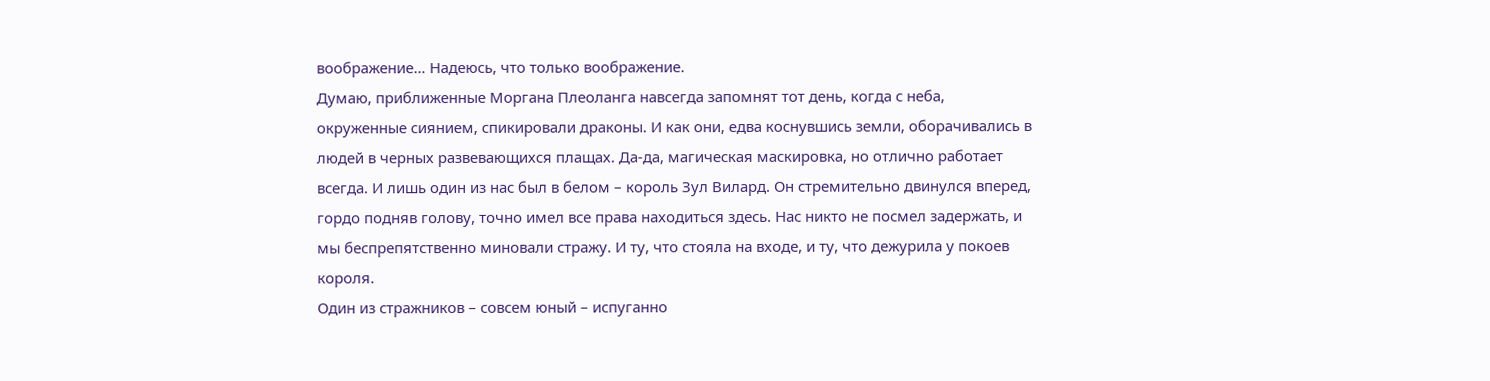воображение… Надеюсь, что только воображение.
Думаю, приближенные Моргана Плеоланга навсегда запомнят тот день, когда с неба, окруженные сиянием, спикировали драконы. И как они, едва коснувшись земли, оборачивались в людей в черных развевающихся плащах. Да-да, магическая маскировка, но отлично работает всегда. И лишь один из нас был в белом – король Зул Вилард. Он стремительно двинулся вперед, гордо подняв голову, точно имел все права находиться здесь. Нас никто не посмел задержать, и мы беспрепятственно миновали стражу. И ту, что стояла на входе, и ту, что дежурила у покоев короля.
Один из стражников – совсем юный – испуганно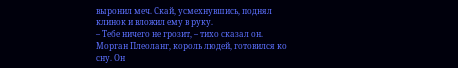выронил меч. Скай, усмехнувшись, поднял клинок и вложил ему в руку.
– Тебе ничего не грозит, – тихо сказал он.
Морган Плеоланг, король людей, готовился ко сну. Он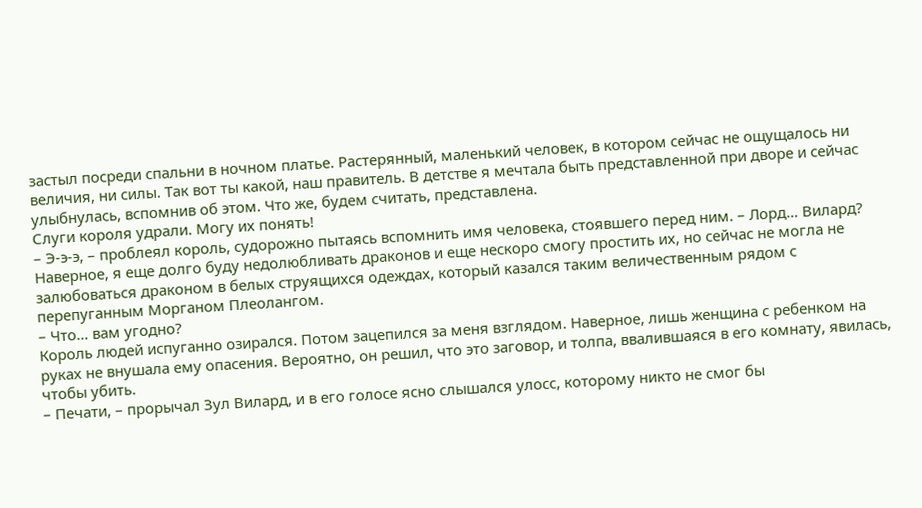застыл посреди спальни в ночном платье. Растерянный, маленький человек, в котором сейчас не ощущалось ни величия, ни силы. Так вот ты какой, наш правитель. В детстве я мечтала быть представленной при дворе и сейчас улыбнулась, вспомнив об этом. Что же, будем считать, представлена.
Слуги короля удрали. Могу их понять!
– Э-э-э, – проблеял король, судорожно пытаясь вспомнить имя человека, стоявшего перед ним. – Лорд… Вилард?
Наверное, я еще долго буду недолюбливать драконов и еще нескоро смогу простить их, но сейчас не могла не залюбоваться драконом в белых струящихся одеждах, который казался таким величественным рядом с перепуганным Морганом Плеолангом.
– Что… вам угодно?
Король людей испуганно озирался. Потом зацепился за меня взглядом. Наверное, лишь женщина с ребенком на руках не внушала ему опасения. Вероятно, он решил, что это заговор, и толпа, ввалившаяся в его комнату, явилась, чтобы убить.
– Печати, – прорычал Зул Вилард, и в его голосе ясно слышался улосс, которому никто не смог бы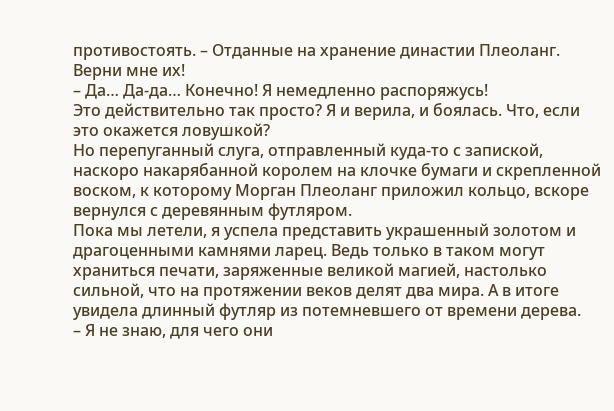противостоять. – Отданные на хранение династии Плеоланг. Верни мне их!
– Да… Да-да… Конечно! Я немедленно распоряжусь!
Это действительно так просто? Я и верила, и боялась. Что, если это окажется ловушкой?
Но перепуганный слуга, отправленный куда-то с запиской, наскоро накарябанной королем на клочке бумаги и скрепленной воском, к которому Морган Плеоланг приложил кольцо, вскоре вернулся с деревянным футляром.
Пока мы летели, я успела представить украшенный золотом и драгоценными камнями ларец. Ведь только в таком могут храниться печати, заряженные великой магией, настолько сильной, что на протяжении веков делят два мира. А в итоге увидела длинный футляр из потемневшего от времени дерева.
– Я не знаю, для чего они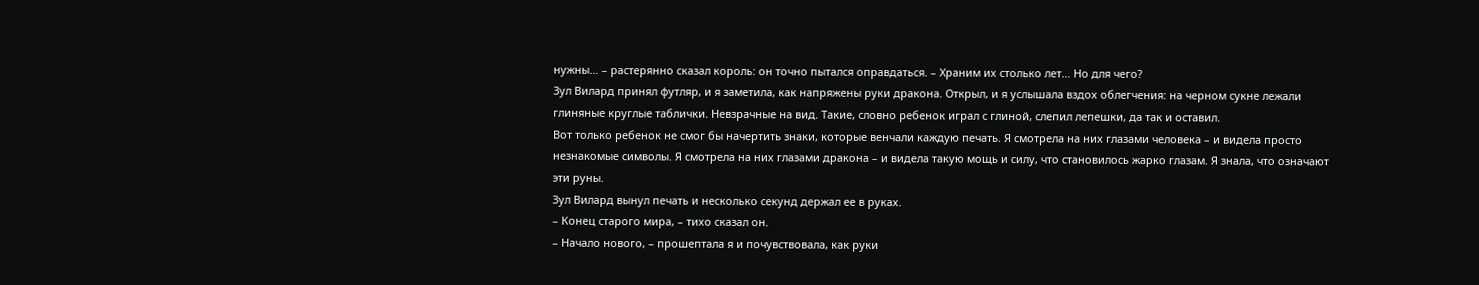нужны… – растерянно сказал король: он точно пытался оправдаться. – Храним их столько лет… Но для чего?
Зул Вилард принял футляр, и я заметила, как напряжены руки дракона. Открыл, и я услышала вздох облегчения: на черном сукне лежали глиняные круглые таблички. Невзрачные на вид. Такие, словно ребенок играл с глиной, слепил лепешки, да так и оставил.
Вот только ребенок не смог бы начертить знаки, которые венчали каждую печать. Я смотрела на них глазами человека – и видела просто незнакомые символы. Я смотрела на них глазами дракона – и видела такую мощь и силу, что становилось жарко глазам. Я знала, что означают эти руны.
Зул Вилард вынул печать и несколько секунд держал ее в руках.
– Конец старого мира, – тихо сказал он.
– Начало нового, – прошептала я и почувствовала, как руки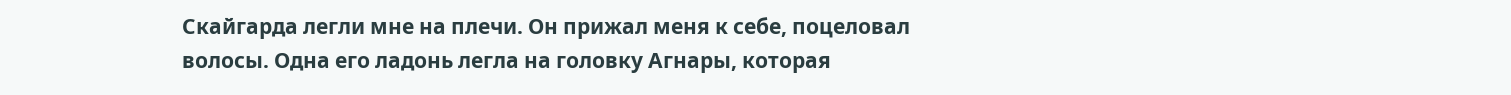Скайгарда легли мне на плечи. Он прижал меня к себе, поцеловал волосы. Одна его ладонь легла на головку Агнары, которая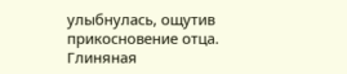улыбнулась, ощутив прикосновение отца.
Глиняная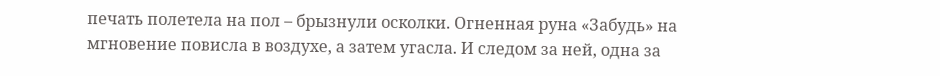печать полетела на пол – брызнули осколки. Огненная руна «Забудь» на мгновение повисла в воздухе, а затем угасла. И следом за ней, одна за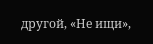другой, «Не ищи»,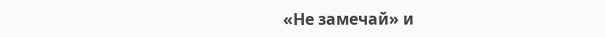«Не замечай» и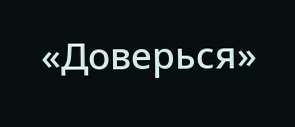«Доверься»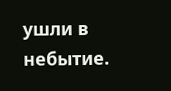ушли в небытие.